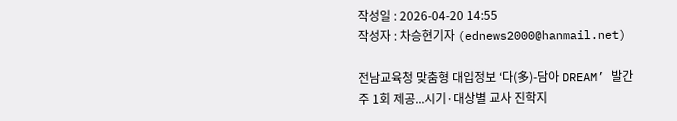작성일 : 2026-04-20 14:55
작성자 : 차승현기자 (ednews2000@hanmail.net)

전남교육청 맞춤형 대입정보 ‘다(多)-담아 DREAM’ 발간
주 1회 제공...시기·대상별 교사 진학지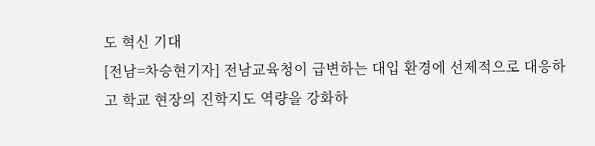도 혁신 기대
[전남=차승현기자] 전남교육청이 급변하는 대입 환경에 선제적으로 대응하고 학교 현장의 진학지도 역량을 강화하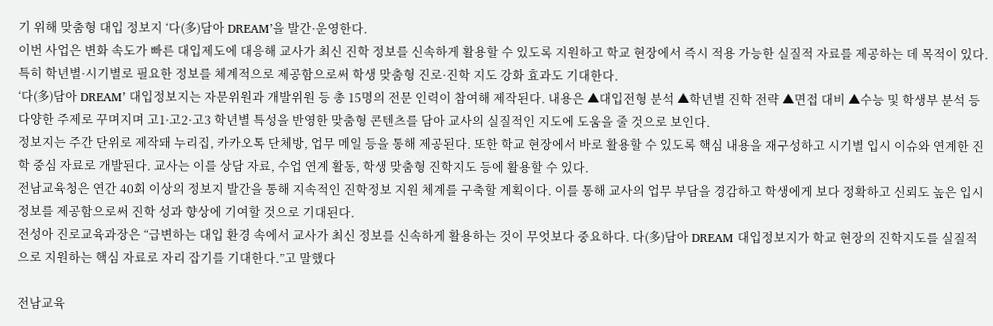기 위해 맞춤형 대입 정보지 ‘다(多)담아 DREAM’을 발간·운영한다.
이번 사업은 변화 속도가 빠른 대입제도에 대응해 교사가 최신 진학 정보를 신속하게 활용할 수 있도록 지원하고 학교 현장에서 즉시 적용 가능한 실질적 자료를 제공하는 데 목적이 있다. 특히 학년별·시기별로 필요한 정보를 체계적으로 제공함으로써 학생 맞춤형 진로·진학 지도 강화 효과도 기대한다.
‘다(多)담아 DREAM’ 대입정보지는 자문위원과 개발위원 등 총 15명의 전문 인력이 참여해 제작된다. 내용은 ▲대입전형 분석 ▲학년별 진학 전략 ▲면접 대비 ▲수능 및 학생부 분석 등 다양한 주제로 꾸며지며 고1·고2·고3 학년별 특성을 반영한 맞춤형 콘텐츠를 담아 교사의 실질적인 지도에 도움을 줄 것으로 보인다.
정보지는 주간 단위로 제작돼 누리집, 카카오톡 단체방, 업무 메일 등을 통해 제공된다. 또한 학교 현장에서 바로 활용할 수 있도록 핵심 내용을 재구성하고 시기별 입시 이슈와 연계한 진학 중심 자료로 개발된다. 교사는 이를 상담 자료, 수업 연계 활동, 학생 맞춤형 진학지도 등에 활용할 수 있다.
전남교육청은 연간 40회 이상의 정보지 발간을 통해 지속적인 진학정보 지원 체계를 구축할 계획이다. 이를 통해 교사의 업무 부담을 경감하고 학생에게 보다 정확하고 신뢰도 높은 입시 정보를 제공함으로써 진학 성과 향상에 기여할 것으로 기대된다.
전성아 진로교육과장은 “급변하는 대입 환경 속에서 교사가 최신 정보를 신속하게 활용하는 것이 무엇보다 중요하다. 다(多)담아 DREAM 대입정보지가 학교 현장의 진학지도를 실질적으로 지원하는 핵심 자료로 자리 잡기를 기대한다.”고 말했다

전남교육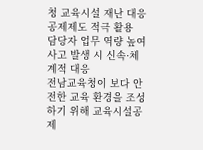청 교육시설 재난 대응 공제제도 적극 활용
담당자 업무 역량 높여 사고 발생 시 신속·체계적 대응
전남교육청이 보다 안전한 교육 환경을 조성하기 위해 교육시설공제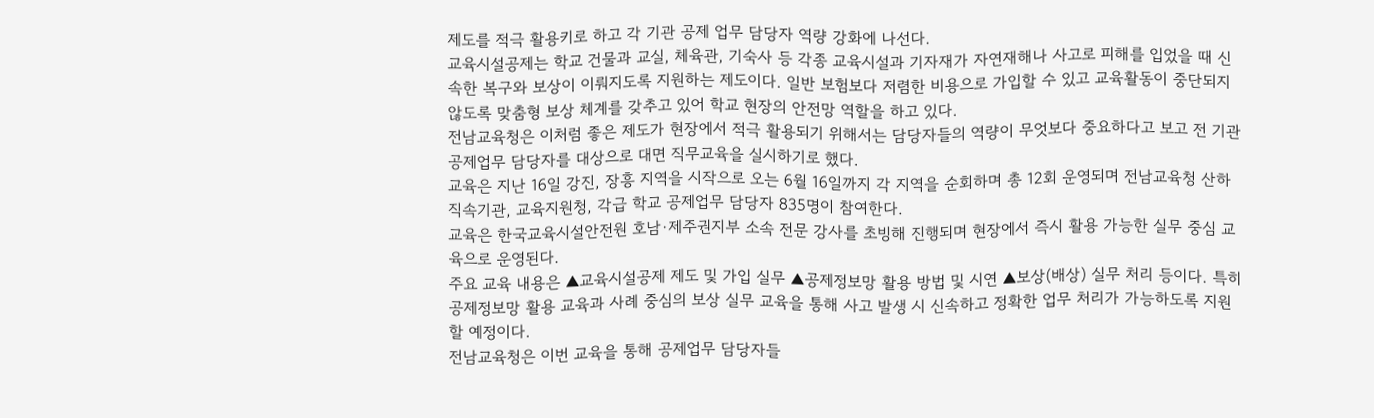제도를 적극 활용키로 하고 각 기관 공제 업무 담당자 역량 강화에 나선다.
교육시설공제는 학교 건물과 교실, 체육관, 기숙사 등 각종 교육시설과 기자재가 자연재해나 사고로 피해를 입었을 때 신속한 복구와 보상이 이뤄지도록 지원하는 제도이다. 일반 보험보다 저렴한 비용으로 가입할 수 있고 교육활동이 중단되지 않도록 맞춤형 보상 체계를 갖추고 있어 학교 현장의 안전망 역할을 하고 있다.
전남교육청은 이처럼 좋은 제도가 현장에서 적극 활용되기 위해서는 담당자들의 역량이 무엇보다 중요하다고 보고 전 기관 공제업무 담당자를 대상으로 대면 직무교육을 실시하기로 했다.
교육은 지난 16일 강진, 장흥 지역을 시작으로 오는 6월 16일까지 각 지역을 순회하며 총 12회 운영되며 전남교육청 산하 직속기관, 교육지원청, 각급 학교 공제업무 담당자 835명이 참여한다.
교육은 한국교육시설안전원 호남·제주권지부 소속 전문 강사를 초빙해 진행되며 현장에서 즉시 활용 가능한 실무 중심 교육으로 운영된다.
주요 교육 내용은 ▲교육시설공제 제도 및 가입 실무 ▲공제정보망 활용 방법 및 시연 ▲보상(배상) 실무 처리 등이다. 특히 공제정보망 활용 교육과 사례 중심의 보상 실무 교육을 통해 사고 발생 시 신속하고 정확한 업무 처리가 가능하도록 지원할 예정이다.
전남교육청은 이번 교육을 통해 공제업무 담당자들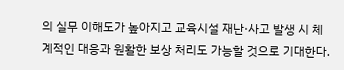의 실무 이해도가 높아지고 교육시설 재난·사고 발생 시 체계적인 대응과 원활한 보상 처리도 가능할 것으로 기대한다.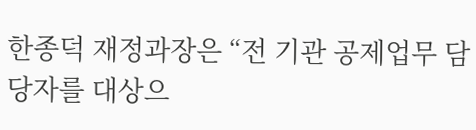한종덕 재정과장은 “전 기관 공제업무 담당자를 대상으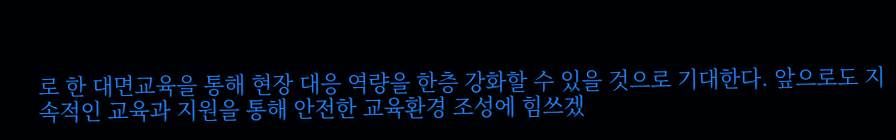로 한 대면교육을 통해 현장 대응 역량을 한층 강화할 수 있을 것으로 기대한다. 앞으로도 지속적인 교육과 지원을 통해 안전한 교육환경 조성에 힘쓰겠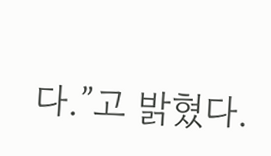다.”고 밝혔다.